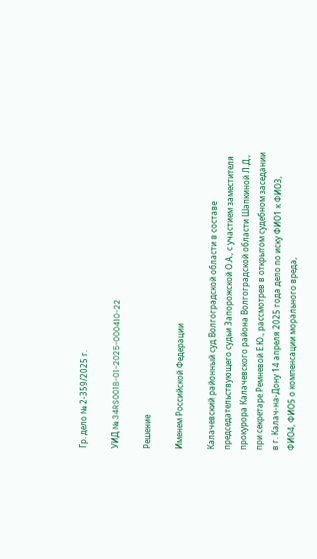Гр. дело № 2-359/2025 г.

УИД № 34RS0018-01-2025-000410-22

Решение

Именем Российской Федерации

Калачевский районный суд Волгоградской области в составе председательствующего судьи Запорожской О.А., с участием заместителя прокурора Калачевского района Волгоградской области Шапкиной Л.Д., при секретаре Ремневой Е.Ю., рассмотрев в открытом судебном заседании в г. Калач-на-Дону 14 апреля 2025 года дело по иску ФИО1 к ФИО3, ФИО4, ФИО5 о компенсации морального вреда,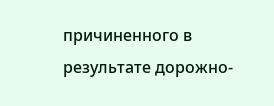причиненного в результате дорожно-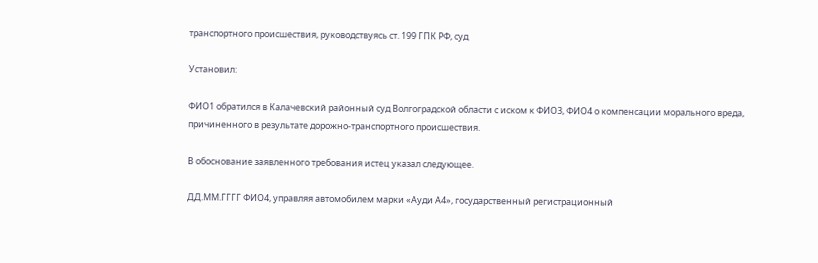транспортного происшествия, руководствуясь ст. 199 ГПК РФ, суд

Установил:

ФИО1 обратился в Калачевский районный суд Волгоградской области с иском к ФИО3, ФИО4 о компенсации морального вреда, причиненного в результате дорожно-транспортного происшествия.

В обоснование заявленного требования истец указал следующее.

ДД.ММ.ГГГГ ФИО4, управляя автомобилем марки «Ауди А4», государственный регистрационный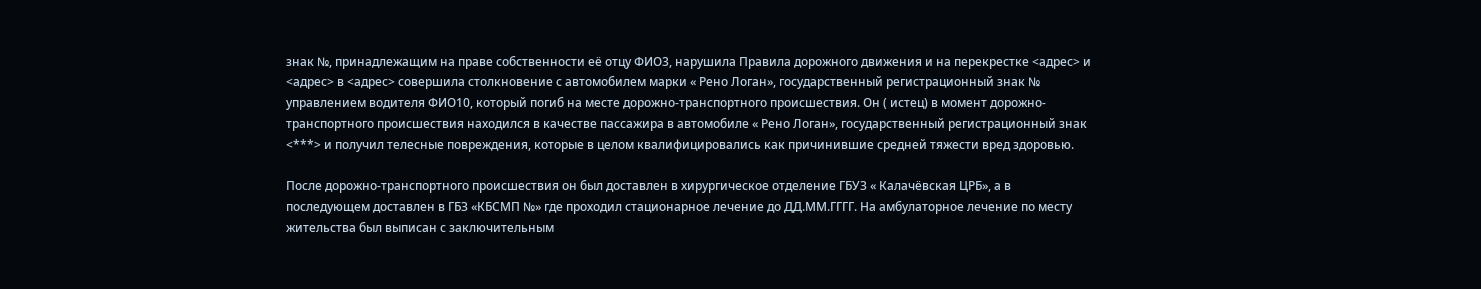знак №, принадлежащим на праве собственности её отцу ФИО3, нарушила Правила дорожного движения и на перекрестке <адрес> и <адрес> в <адрес> совершила столкновение с автомобилем марки « Рено Логан», государственный регистрационный знак № управлением водителя ФИО10, который погиб на месте дорожно-транспортного происшествия. Он ( истец) в момент дорожно-транспортного происшествия находился в качестве пассажира в автомобиле « Рено Логан», государственный регистрационный знак <***> и получил телесные повреждения, которые в целом квалифицировались как причинившие средней тяжести вред здоровью.

После дорожно-транспортного происшествия он был доставлен в хирургическое отделение ГБУЗ « Калачёвская ЦРБ», а в последующем доставлен в ГБЗ «КБСМП №» где проходил стационарное лечение до ДД.ММ.ГГГГ. На амбулаторное лечение по месту жительства был выписан с заключительным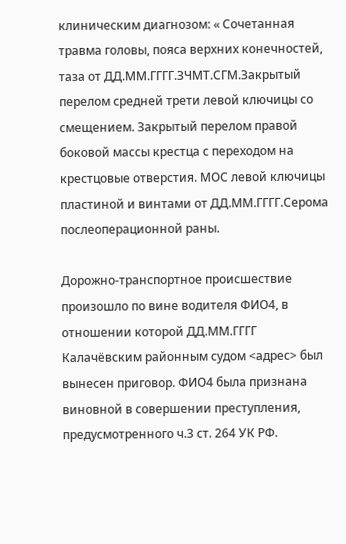клиническим диагнозом: « Сочетанная травма головы, пояса верхних конечностей, таза от ДД.ММ.ГГГГ.ЗЧМТ.СГМ.Закрытый перелом средней трети левой ключицы со смещением. Закрытый перелом правой боковой массы крестца с переходом на крестцовые отверстия. МОС левой ключицы пластиной и винтами от ДД.ММ.ГГГГ.Серома послеоперационной раны.

Дорожно-транспортное происшествие произошло по вине водителя ФИО4, в отношении которой ДД.ММ.ГГГГ Калачёвским районным судом <адрес> был вынесен приговор. ФИО4 была признана виновной в совершении преступления, предусмотренного ч.3 ст. 264 УК РФ.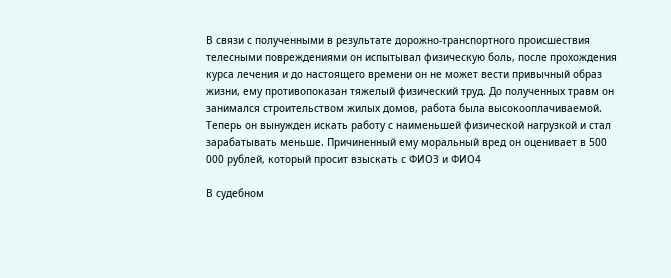В связи с полученными в результате дорожно-транспортного происшествия телесными повреждениями он испытывал физическую боль, после прохождения курса лечения и до настоящего времени он не может вести привычный образ жизни, ему противопоказан тяжелый физический труд. До полученных травм он занимался строительством жилых домов, работа была высокооплачиваемой. Теперь он вынужден искать работу с наименьшей физической нагрузкой и стал зарабатывать меньше. Причиненный ему моральный вред он оценивает в 500 000 рублей, который просит взыскать с ФИО3 и ФИО4

В судебном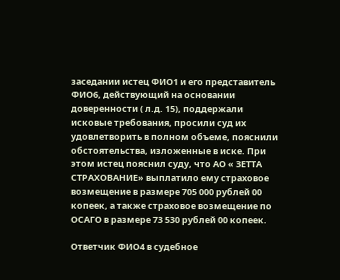заседании истец ФИО1 и его представитель ФИО6, действующий на основании доверенности ( л.д. 15), поддержали исковые требования, просили суд их удовлетворить в полном объеме, пояснили обстоятельства, изложенные в иске. При этом истец пояснил суду, что АО « ЗЕТТА СТРАХОВАНИЕ» выплатило ему страховое возмещение в размере 705 000 рублей 00 копеек, а также страховое возмещение по ОСАГО в размере 73 530 рублей 00 копеек.

Ответчик ФИО4 в судебное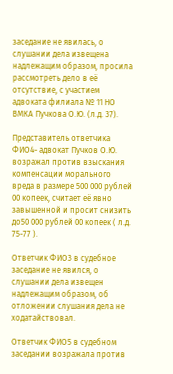заседание не явилась, о слушании дела извещена надлежащим образом, просила рассмотреть дело в её отсутствие, с участием адвоката филиала № 11 НО ВМКА Пучкова О.Ю. (л.д. 37).

Представитель ответчика ФИО4- адвокат Пучков О.Ю. возражал против взыскания компенсации морального вреда в размере 500 000 рублей 00 копеек, считает её явно завышенной и просит снизить до50 000 рублей 00 копеек ( л.д. 75-77 ).

Ответчик ФИО3 в судебное заседание не явился, о слушании дела извещен надлежащим образом, об отложении слушания дела не ходатайствовал.

Ответчик ФИО5 в судебном заседании возражала против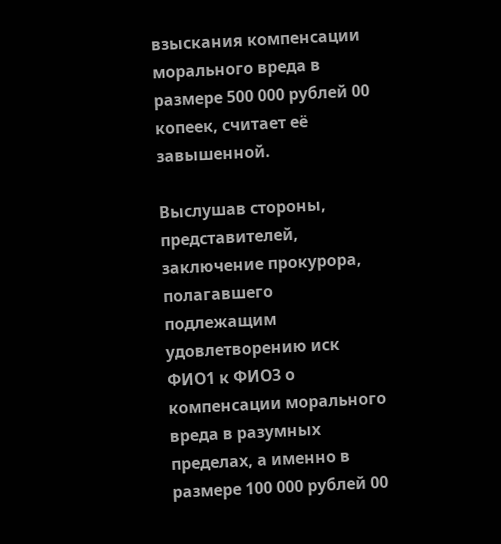взыскания компенсации морального вреда в размере 500 000 рублей 00 копеек, считает её завышенной.

Выслушав стороны, представителей, заключение прокурора, полагавшего подлежащим удовлетворению иск ФИО1 к ФИО3 о компенсации морального вреда в разумных пределах, а именно в размере 100 000 рублей 00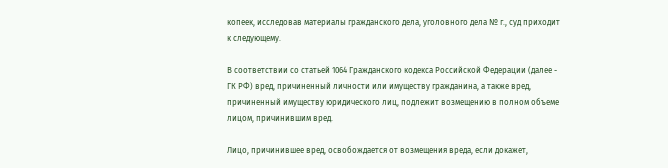копеек, исследовав материалы гражданского дела, уголовного дела № г., суд приходит к следующему.

В соответствии со статьей 1064 Гражданского кодекса Российской Федерации (далее - ГК РФ) вред, причиненный личности или имуществу гражданина, а также вред, причиненный имуществу юридического лиц, подлежит возмещению в полном объеме лицом, причинившим вред.

Лицо, причинившее вред, освобождается от возмещения вреда, если докажет,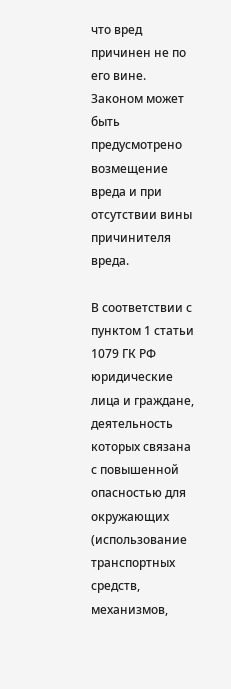что вред причинен не по его вине. Законом может быть предусмотрено возмещение вреда и при отсутствии вины причинителя вреда.

В соответствии с пунктом 1 статьи 1079 ГК РФ юридические лица и граждане, деятельность которых связана с повышенной опасностью для окружающих (использование транспортных средств, механизмов,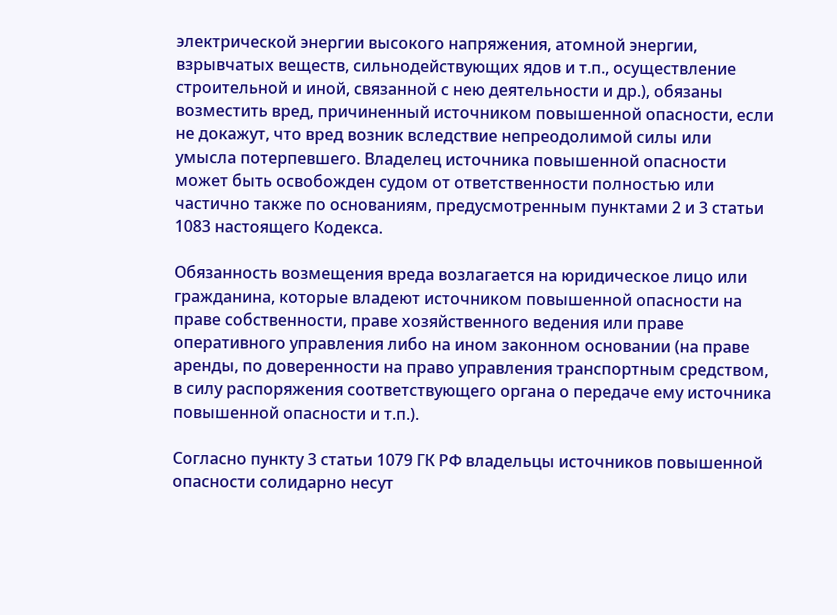электрической энергии высокого напряжения, атомной энергии, взрывчатых веществ, сильнодействующих ядов и т.п., осуществление строительной и иной, связанной с нею деятельности и др.), обязаны возместить вред, причиненный источником повышенной опасности, если не докажут, что вред возник вследствие непреодолимой силы или умысла потерпевшего. Владелец источника повышенной опасности может быть освобожден судом от ответственности полностью или частично также по основаниям, предусмотренным пунктами 2 и 3 статьи 1083 настоящего Кодекса.

Обязанность возмещения вреда возлагается на юридическое лицо или гражданина, которые владеют источником повышенной опасности на праве собственности, праве хозяйственного ведения или праве оперативного управления либо на ином законном основании (на праве аренды, по доверенности на право управления транспортным средством, в силу распоряжения соответствующего органа о передаче ему источника повышенной опасности и т.п.).

Согласно пункту 3 статьи 1079 ГК РФ владельцы источников повышенной опасности солидарно несут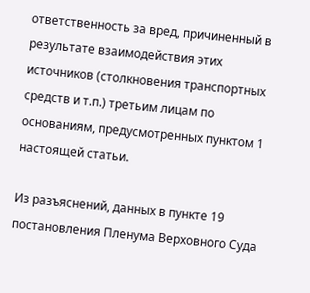ответственность за вред, причиненный в результате взаимодействия этих источников (столкновения транспортных средств и т.п.) третьим лицам по основаниям, предусмотренных пунктом 1 настоящей статьи.

Из разъяснений, данных в пункте 19 постановления Пленума Верховного Суда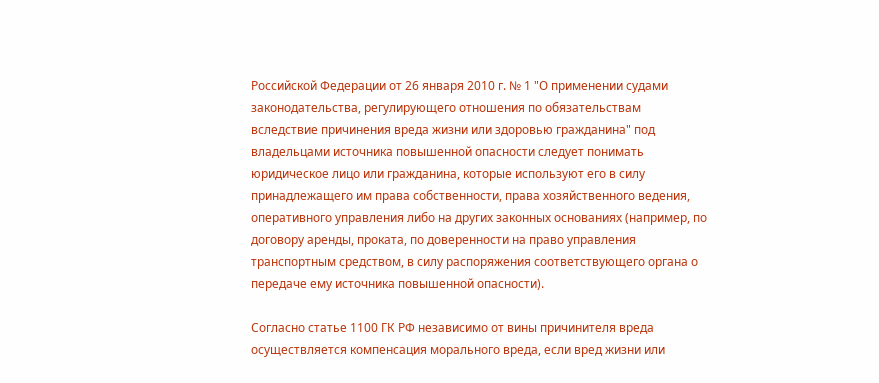Российской Федерации от 26 января 2010 г. № 1 "О применении судами законодательства, регулирующего отношения по обязательствам вследствие причинения вреда жизни или здоровью гражданина" под владельцами источника повышенной опасности следует понимать юридическое лицо или гражданина, которые используют его в силу принадлежащего им права собственности, права хозяйственного ведения, оперативного управления либо на других законных основаниях (например, по договору аренды, проката, по доверенности на право управления транспортным средством, в силу распоряжения соответствующего органа о передаче ему источника повышенной опасности).

Согласно статье 1100 ГК РФ независимо от вины причинителя вреда осуществляется компенсация морального вреда, если вред жизни или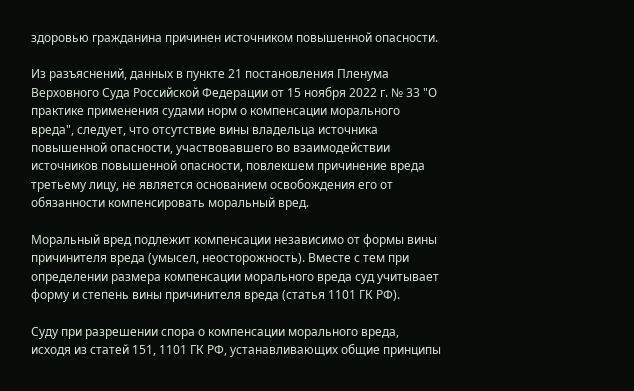здоровью гражданина причинен источником повышенной опасности.

Из разъяснений, данных в пункте 21 постановления Пленума Верховного Суда Российской Федерации от 15 ноября 2022 г. № 33 "О практике применения судами норм о компенсации морального вреда", следует, что отсутствие вины владельца источника повышенной опасности, участвовавшего во взаимодействии источников повышенной опасности, повлекшем причинение вреда третьему лицу, не является основанием освобождения его от обязанности компенсировать моральный вред.

Моральный вред подлежит компенсации независимо от формы вины причинителя вреда (умысел, неосторожность). Вместе с тем при определении размера компенсации морального вреда суд учитывает форму и степень вины причинителя вреда (статья 1101 ГК РФ).

Суду при разрешении спора о компенсации морального вреда, исходя из статей 151, 1101 ГК РФ, устанавливающих общие принципы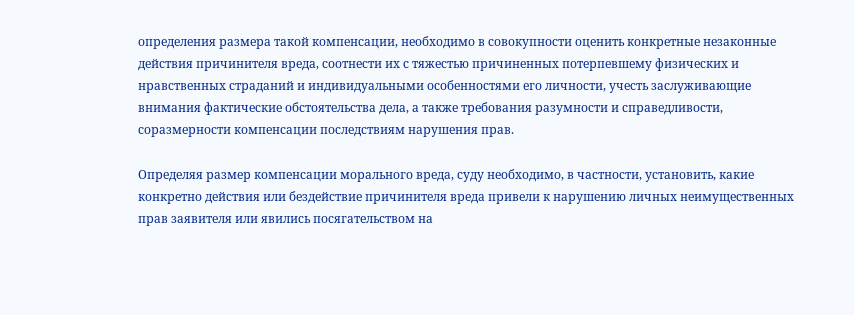определения размера такой компенсации, необходимо в совокупности оценить конкретные незаконные действия причинителя вреда, соотнести их с тяжестью причиненных потерпевшему физических и нравственных страданий и индивидуальными особенностями его личности, учесть заслуживающие внимания фактические обстоятельства дела, а также требования разумности и справедливости, соразмерности компенсации последствиям нарушения прав.

Определяя размер компенсации морального вреда, суду необходимо, в частности, установить, какие конкретно действия или бездействие причинителя вреда привели к нарушению личных неимущественных прав заявителя или явились посягательством на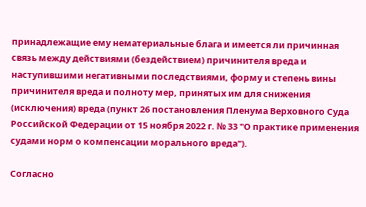принадлежащие ему нематериальные блага и имеется ли причинная связь между действиями (бездействием) причинителя вреда и наступившими негативными последствиями, форму и степень вины причинителя вреда и полноту мер, принятых им для снижения (исключения) вреда (пункт 26 постановления Пленума Верховного Суда Российской Федерации от 15 ноября 2022 г. № 33 "О практике применения судами норм о компенсации морального вреда").

Согласно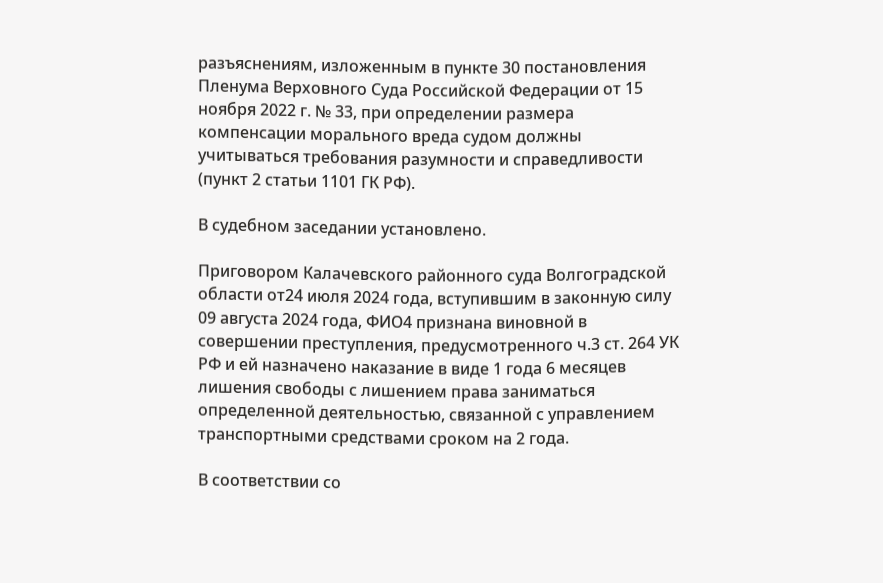разъяснениям, изложенным в пункте 30 постановления Пленума Верховного Суда Российской Федерации от 15 ноября 2022 г. № 33, при определении размера компенсации морального вреда судом должны учитываться требования разумности и справедливости (пункт 2 статьи 1101 ГК РФ).

В судебном заседании установлено.

Приговором Калачевского районного суда Волгоградской области от24 июля 2024 года, вступившим в законную силу 09 августа 2024 года, ФИО4 признана виновной в совершении преступления, предусмотренного ч.3 ст. 264 УК РФ и ей назначено наказание в виде 1 года 6 месяцев лишения свободы с лишением права заниматься определенной деятельностью, связанной с управлением транспортными средствами сроком на 2 года.

В соответствии со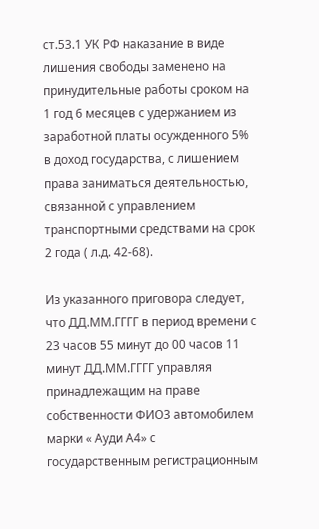ст.53.1 УК РФ наказание в виде лишения свободы заменено на принудительные работы сроком на 1 год 6 месяцев с удержанием из заработной платы осужденного 5% в доход государства, с лишением права заниматься деятельностью, связанной с управлением транспортными средствами на срок 2 года ( л.д. 42-68).

Из указанного приговора следует, что ДД.ММ.ГГГГ в период времени с 23 часов 55 минут до 00 часов 11 минут ДД.ММ.ГГГГ управляя принадлежащим на праве собственности ФИО3 автомобилем марки « Ауди А4» с государственным регистрационным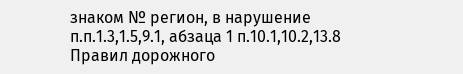знаком № регион, в нарушение п.п.1.3,1.5,9.1, абзаца 1 п.10.1,10.2,13.8 Правил дорожного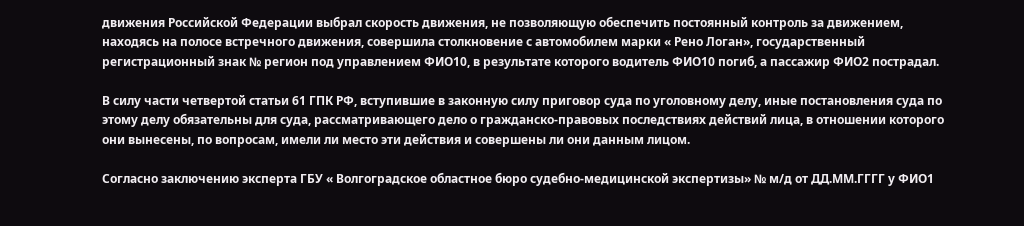движения Российской Федерации выбрал скорость движения, не позволяющую обеспечить постоянный контроль за движением, находясь на полосе встречного движения, совершила столкновение с автомобилем марки « Рено Логан», государственный регистрационный знак № регион под управлением ФИО10, в результате которого водитель ФИО10 погиб, а пассажир ФИО2 пострадал.

В силу части четвертой статьи 61 ГПК РФ, вступившие в законную силу приговор суда по уголовному делу, иные постановления суда по этому делу обязательны для суда, рассматривающего дело о гражданско-правовых последствиях действий лица, в отношении которого они вынесены, по вопросам, имели ли место эти действия и совершены ли они данным лицом.

Согласно заключению эксперта ГБУ « Волгоградское областное бюро судебно-медицинской экспертизы» № м/д от ДД.ММ.ГГГГ у ФИО1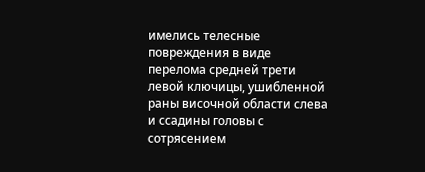имелись телесные повреждения в виде перелома средней трети левой ключицы, ушибленной раны височной области слева и ссадины головы с сотрясением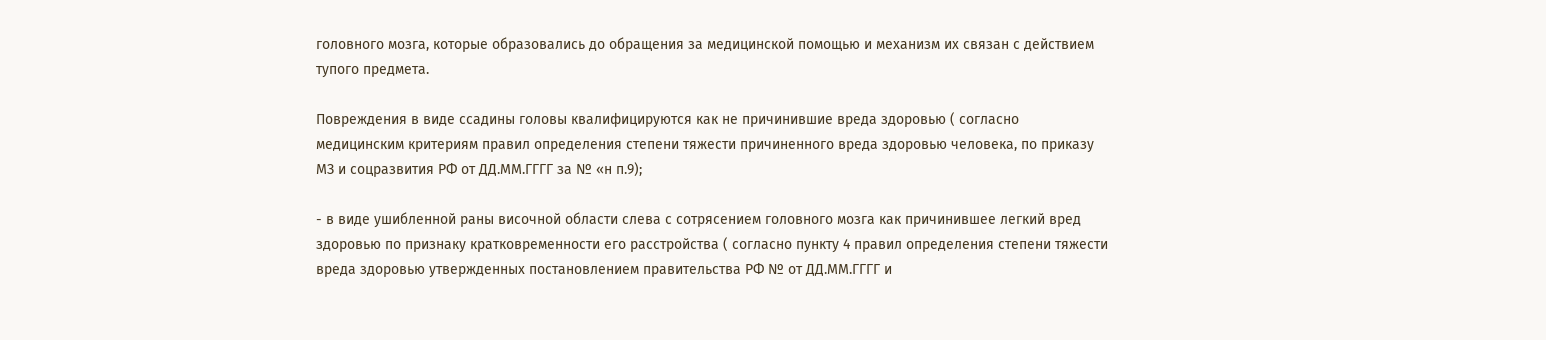головного мозга, которые образовались до обращения за медицинской помощью и механизм их связан с действием тупого предмета.

Повреждения в виде ссадины головы квалифицируются как не причинившие вреда здоровью ( согласно медицинским критериям правил определения степени тяжести причиненного вреда здоровью человека, по приказу МЗ и соцразвития РФ от ДД.ММ.ГГГГ за № «н п.9);

- в виде ушибленной раны височной области слева с сотрясением головного мозга как причинившее легкий вред здоровью по признаку кратковременности его расстройства ( согласно пункту 4 правил определения степени тяжести вреда здоровью утвержденных постановлением правительства РФ № от ДД.ММ.ГГГГ и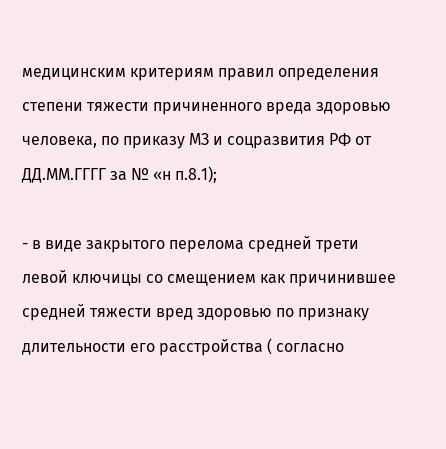медицинским критериям правил определения степени тяжести причиненного вреда здоровью человека, по приказу МЗ и соцразвития РФ от ДД.ММ.ГГГГ за № «н п.8.1);

- в виде закрытого перелома средней трети левой ключицы со смещением как причинившее средней тяжести вред здоровью по признаку длительности его расстройства ( согласно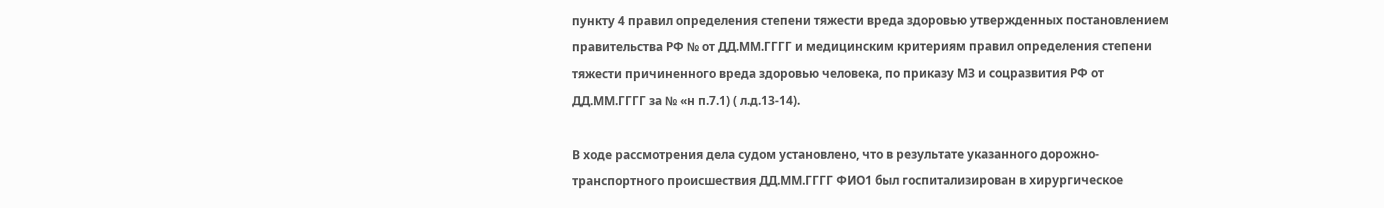пункту 4 правил определения степени тяжести вреда здоровью утвержденных постановлением правительства РФ № от ДД.ММ.ГГГГ и медицинским критериям правил определения степени тяжести причиненного вреда здоровью человека, по приказу МЗ и соцразвития РФ от ДД.ММ.ГГГГ за № «н п.7.1) ( л.д.13-14).

В ходе рассмотрения дела судом установлено, что в результате указанного дорожно-транспортного происшествия ДД.ММ.ГГГГ ФИО1 был госпитализирован в хирургическое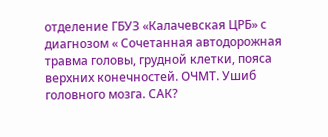отделение ГБУЗ «Калачевская ЦРБ» с диагнозом « Сочетанная автодорожная травма головы, грудной клетки, пояса верхних конечностей. ОЧМТ. Ушиб головного мозга. САК?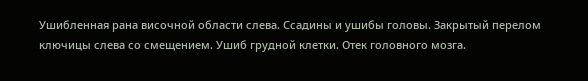Ушибленная рана височной области слева. Ссадины и ушибы головы. Закрытый перелом ключицы слева со смещением. Ушиб грудной клетки. Отек головного мозга.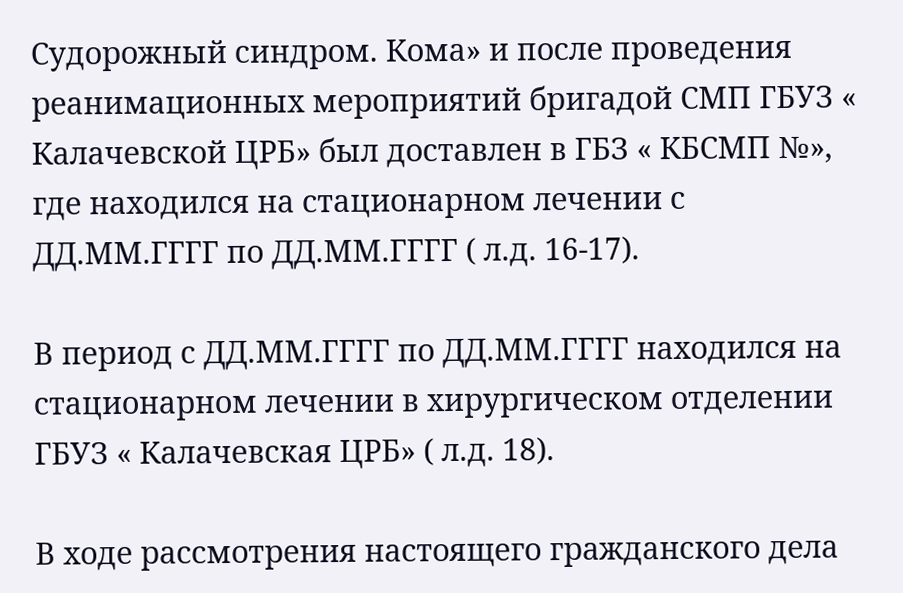Судорожный синдром. Кома» и после проведения реанимационных мероприятий бригадой СМП ГБУЗ « Калачевской ЦРБ» был доставлен в ГБЗ « КБСМП №», где находился на стационарном лечении с ДД.ММ.ГГГГ по ДД.ММ.ГГГГ ( л.д. 16-17).

В период с ДД.ММ.ГГГГ по ДД.ММ.ГГГГ находился на стационарном лечении в хирургическом отделении ГБУЗ « Калачевская ЦРБ» ( л.д. 18).

В ходе рассмотрения настоящего гражданского дела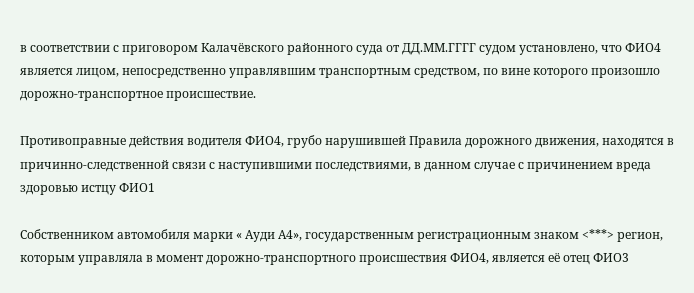в соответствии с приговором Калачёвского районного суда от ДД.ММ.ГГГГ судом установлено, что ФИО4 является лицом, непосредственно управлявшим транспортным средством, по вине которого произошло дорожно-транспортное происшествие.

Противоправные действия водителя ФИО4, грубо нарушившей Правила дорожного движения, находятся в причинно-следственной связи с наступившими последствиями, в данном случае с причинением вреда здоровью истцу ФИО1

Собственником автомобиля марки « Ауди А4», государственным регистрационным знаком <***> регион, которым управляла в момент дорожно-транспортного происшествия ФИО4, является её отец ФИО3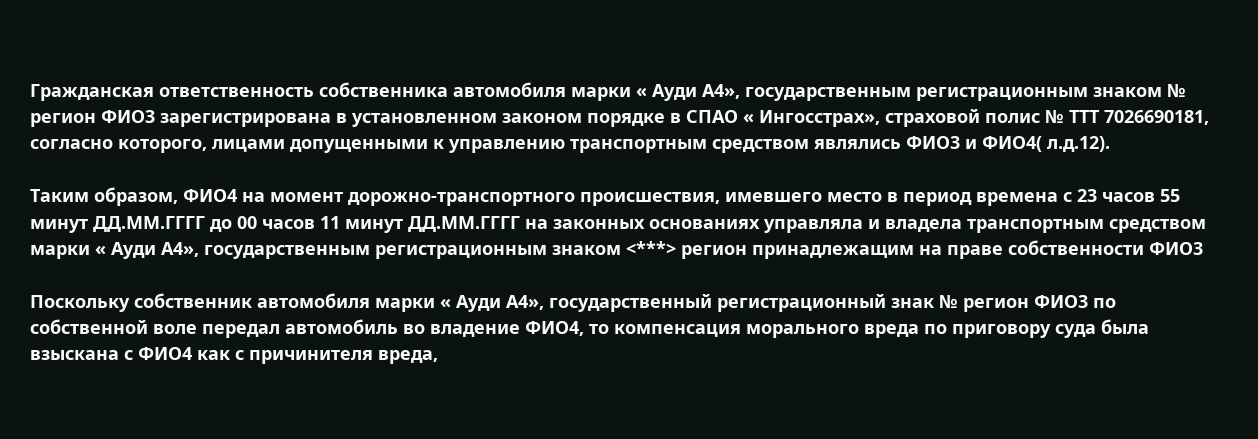Гражданская ответственность собственника автомобиля марки « Ауди А4», государственным регистрационным знаком № регион ФИО3 зарегистрирована в установленном законом порядке в СПАО « Ингосстрах», страховой полис № ТТТ 7026690181, согласно которого, лицами допущенными к управлению транспортным средством являлись ФИО3 и ФИО4( л.д.12).

Таким образом, ФИО4 на момент дорожно-транспортного происшествия, имевшего место в период времена с 23 часов 55 минут ДД.ММ.ГГГГ до 00 часов 11 минут ДД.ММ.ГГГГ на законных основаниях управляла и владела транспортным средством марки « Ауди А4», государственным регистрационным знаком <***> регион принадлежащим на праве собственности ФИО3

Поскольку собственник автомобиля марки « Ауди А4», государственный регистрационный знак № регион ФИО3 по собственной воле передал автомобиль во владение ФИО4, то компенсация морального вреда по приговору суда была взыскана с ФИО4 как с причинителя вреда,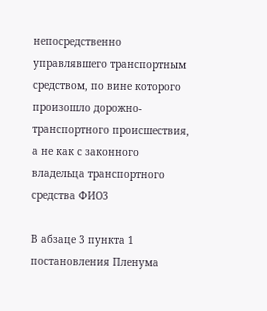непосредственно управлявшего транспортным средством, по вине которого произошло дорожно-транспортного происшествия, а не как с законного владельца транспортного средства ФИО3

В абзаце 3 пункта 1 постановления Пленума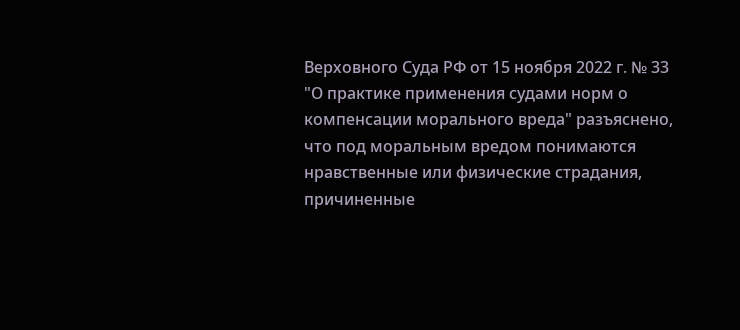Верховного Суда РФ от 15 ноября 2022 г. № 33 "О практике применения судами норм о компенсации морального вреда" разъяснено, что под моральным вредом понимаются нравственные или физические страдания, причиненные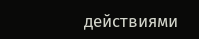действиями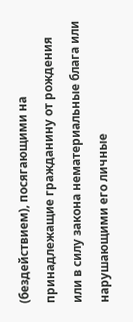(бездействием), посягающими на принадлежащие гражданину от рождения или в силу закона нематериальные блага или нарушающими его личные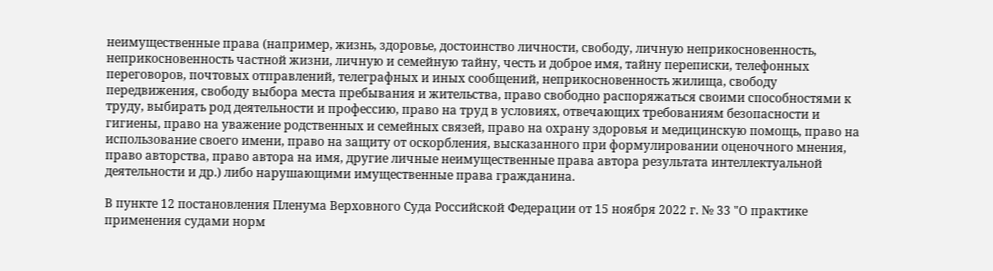неимущественные права (например, жизнь, здоровье, достоинство личности, свободу, личную неприкосновенность, неприкосновенность частной жизни, личную и семейную тайну, честь и доброе имя, тайну переписки, телефонных переговоров, почтовых отправлений, телеграфных и иных сообщений, неприкосновенность жилища, свободу передвижения, свободу выбора места пребывания и жительства, право свободно распоряжаться своими способностями к труду, выбирать род деятельности и профессию, право на труд в условиях, отвечающих требованиям безопасности и гигиены, право на уважение родственных и семейных связей, право на охрану здоровья и медицинскую помощь, право на использование своего имени, право на защиту от оскорбления, высказанного при формулировании оценочного мнения, право авторства, право автора на имя, другие личные неимущественные права автора результата интеллектуальной деятельности и др.) либо нарушающими имущественные права гражданина.

В пункте 12 постановления Пленума Верховного Суда Российской Федерации от 15 ноября 2022 г. № 33 "О практике применения судами норм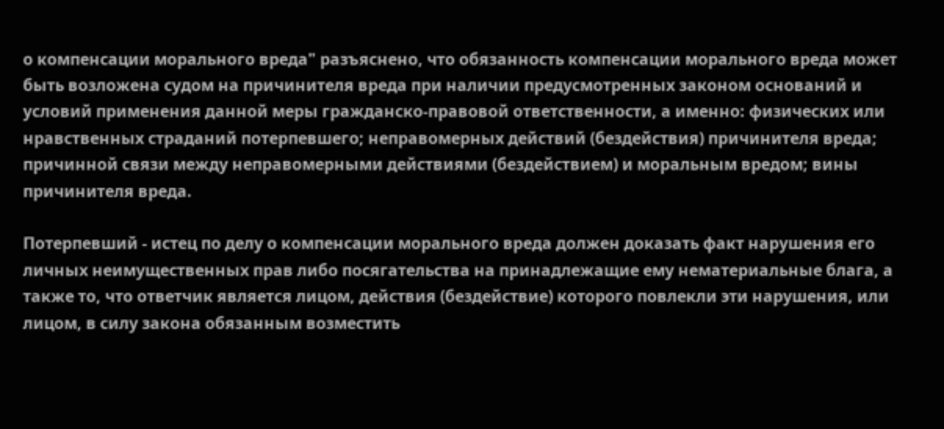о компенсации морального вреда" разъяснено, что обязанность компенсации морального вреда может быть возложена судом на причинителя вреда при наличии предусмотренных законом оснований и условий применения данной меры гражданско-правовой ответственности, а именно: физических или нравственных страданий потерпевшего; неправомерных действий (бездействия) причинителя вреда; причинной связи между неправомерными действиями (бездействием) и моральным вредом; вины причинителя вреда.

Потерпевший - истец по делу о компенсации морального вреда должен доказать факт нарушения его личных неимущественных прав либо посягательства на принадлежащие ему нематериальные блага, а также то, что ответчик является лицом, действия (бездействие) которого повлекли эти нарушения, или лицом, в силу закона обязанным возместить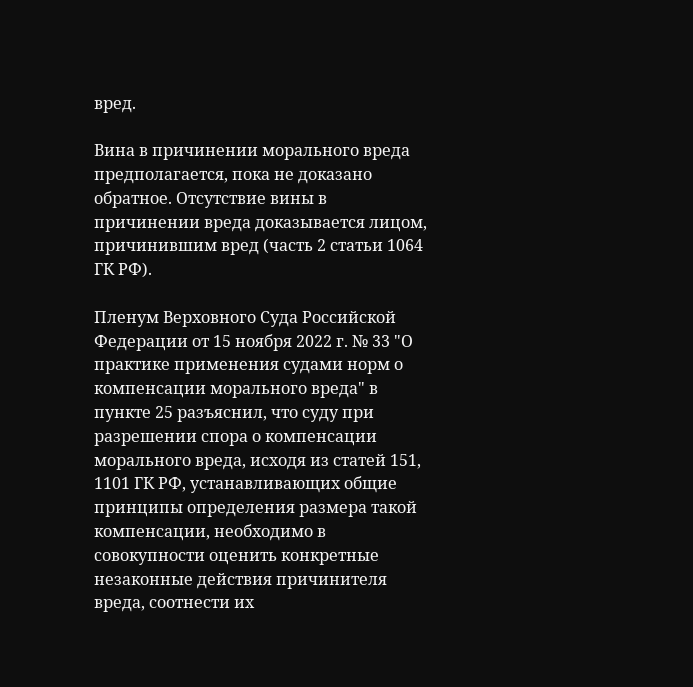вред.

Вина в причинении морального вреда предполагается, пока не доказано обратное. Отсутствие вины в причинении вреда доказывается лицом, причинившим вред (часть 2 статьи 1064 ГК РФ).

Пленум Верховного Суда Российской Федерации от 15 ноября 2022 г. № 33 "О практике применения судами норм о компенсации морального вреда" в пункте 25 разъяснил, что суду при разрешении спора о компенсации морального вреда, исходя из статей 151, 1101 ГК РФ, устанавливающих общие принципы определения размера такой компенсации, необходимо в совокупности оценить конкретные незаконные действия причинителя вреда, соотнести их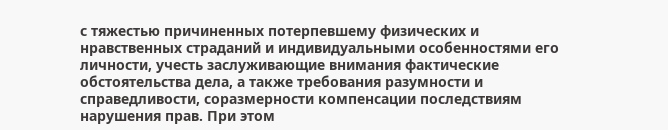с тяжестью причиненных потерпевшему физических и нравственных страданий и индивидуальными особенностями его личности, учесть заслуживающие внимания фактические обстоятельства дела, а также требования разумности и справедливости, соразмерности компенсации последствиям нарушения прав. При этом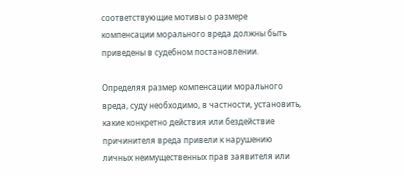соответствующие мотивы о размере компенсации морального вреда должны быть приведены в судебном постановлении.

Определяя размер компенсации морального вреда, суду необходимо, в частности, установить, какие конкретно действия или бездействие причинителя вреда привели к нарушению личных неимущественных прав заявителя или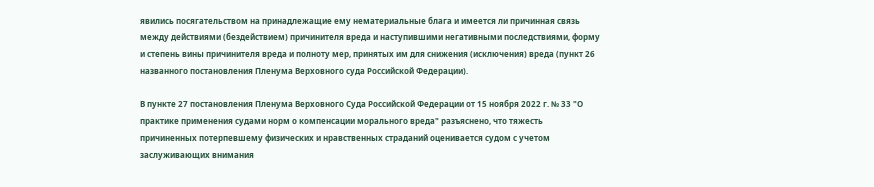явились посягательством на принадлежащие ему нематериальные блага и имеется ли причинная связь между действиями (бездействием) причинителя вреда и наступившими негативными последствиями, форму и степень вины причинителя вреда и полноту мер, принятых им для снижения (исключения) вреда (пункт 26 названного постановления Пленума Верховного суда Российской Федерации).

В пункте 27 постановления Пленума Верховного Суда Российской Федерации от 15 ноября 2022 г. № 33 "О практике применения судами норм о компенсации морального вреда" разъяснено, что тяжесть причиненных потерпевшему физических и нравственных страданий оценивается судом с учетом заслуживающих внимания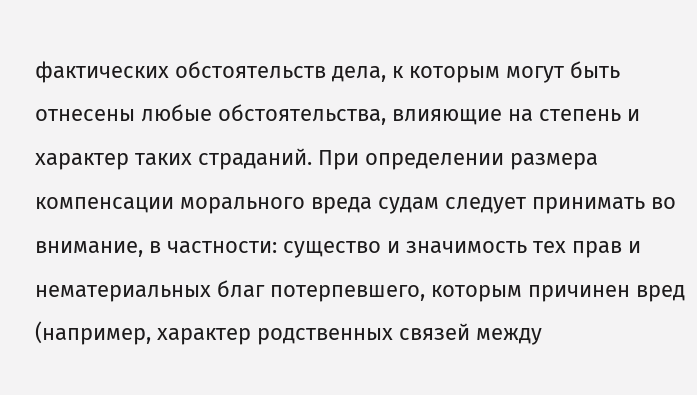фактических обстоятельств дела, к которым могут быть отнесены любые обстоятельства, влияющие на степень и характер таких страданий. При определении размера компенсации морального вреда судам следует принимать во внимание, в частности: существо и значимость тех прав и нематериальных благ потерпевшего, которым причинен вред (например, характер родственных связей между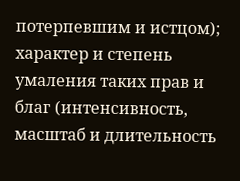потерпевшим и истцом); характер и степень умаления таких прав и благ (интенсивность, масштаб и длительность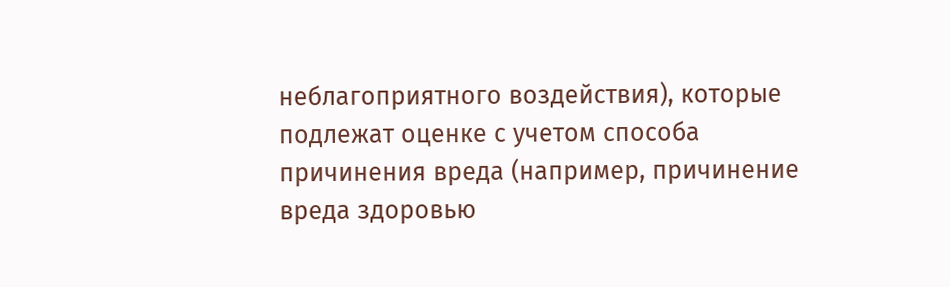неблагоприятного воздействия), которые подлежат оценке с учетом способа причинения вреда (например, причинение вреда здоровью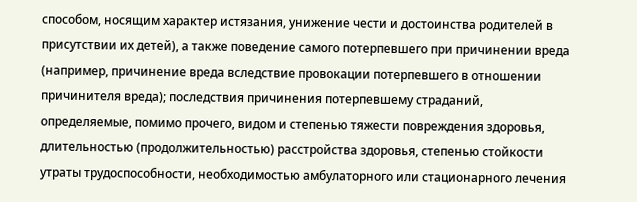способом, носящим характер истязания, унижение чести и достоинства родителей в присутствии их детей), а также поведение самого потерпевшего при причинении вреда (например, причинение вреда вследствие провокации потерпевшего в отношении причинителя вреда); последствия причинения потерпевшему страданий, определяемые, помимо прочего, видом и степенью тяжести повреждения здоровья, длительностью (продолжительностью) расстройства здоровья, степенью стойкости утраты трудоспособности, необходимостью амбулаторного или стационарного лечения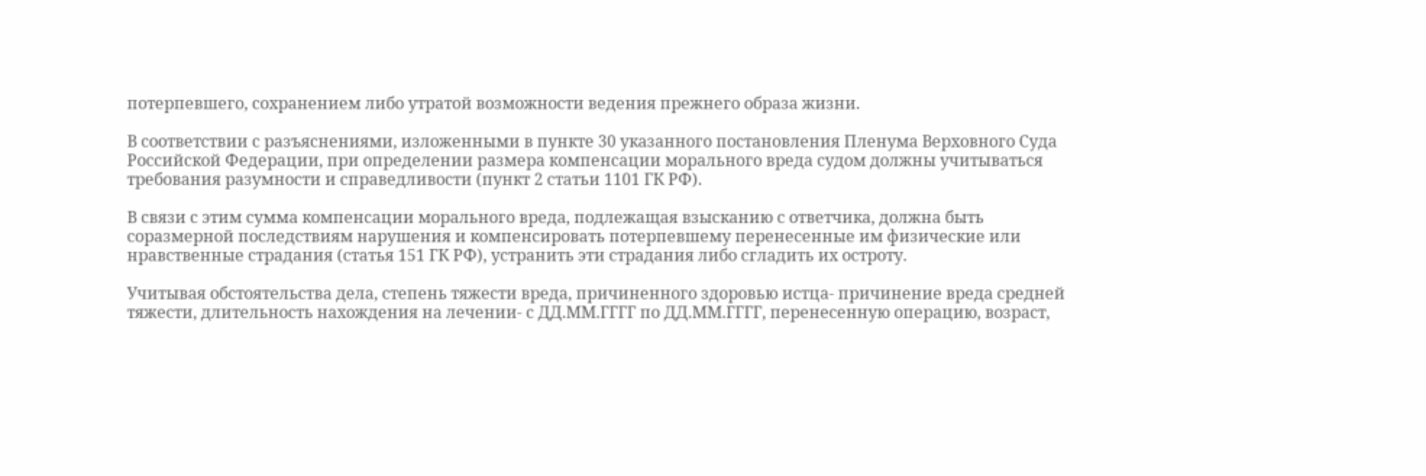потерпевшего, сохранением либо утратой возможности ведения прежнего образа жизни.

В соответствии с разъяснениями, изложенными в пункте 30 указанного постановления Пленума Верховного Суда Российской Федерации, при определении размера компенсации морального вреда судом должны учитываться требования разумности и справедливости (пункт 2 статьи 1101 ГК РФ).

В связи с этим сумма компенсации морального вреда, подлежащая взысканию с ответчика, должна быть соразмерной последствиям нарушения и компенсировать потерпевшему перенесенные им физические или нравственные страдания (статья 151 ГК РФ), устранить эти страдания либо сгладить их остроту.

Учитывая обстоятельства дела, степень тяжести вреда, причиненного здоровью истца- причинение вреда средней тяжести, длительность нахождения на лечении- с ДД.ММ.ГГГГ по ДД.ММ.ГГГГ, перенесенную операцию, возраст,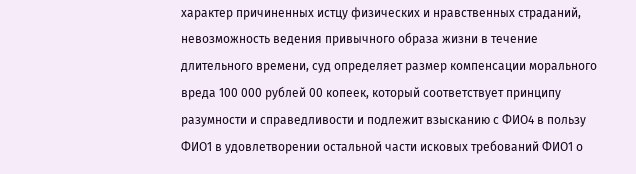характер причиненных истцу физических и нравственных страданий, невозможность ведения привычного образа жизни в течение длительного времени, суд определяет размер компенсации морального вреда 100 000 рублей 00 копеек, который соответствует принципу разумности и справедливости и подлежит взысканию с ФИО4 в пользу ФИО1 в удовлетворении остальной части исковых требований ФИО1 о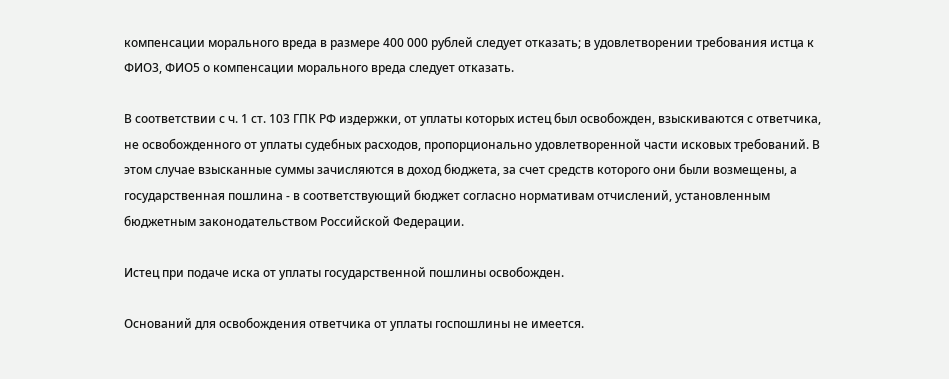компенсации морального вреда в размере 400 000 рублей следует отказать; в удовлетворении требования истца к ФИО3, ФИО5 о компенсации морального вреда следует отказать.

В соответствии с ч. 1 ст. 103 ГПК РФ издержки, от уплаты которых истец был освобожден, взыскиваются с ответчика, не освобожденного от уплаты судебных расходов, пропорционально удовлетворенной части исковых требований. В этом случае взысканные суммы зачисляются в доход бюджета, за счет средств которого они были возмещены, а государственная пошлина - в соответствующий бюджет согласно нормативам отчислений, установленным бюджетным законодательством Российской Федерации.

Истец при подаче иска от уплаты государственной пошлины освобожден.

Оснований для освобождения ответчика от уплаты госпошлины не имеется.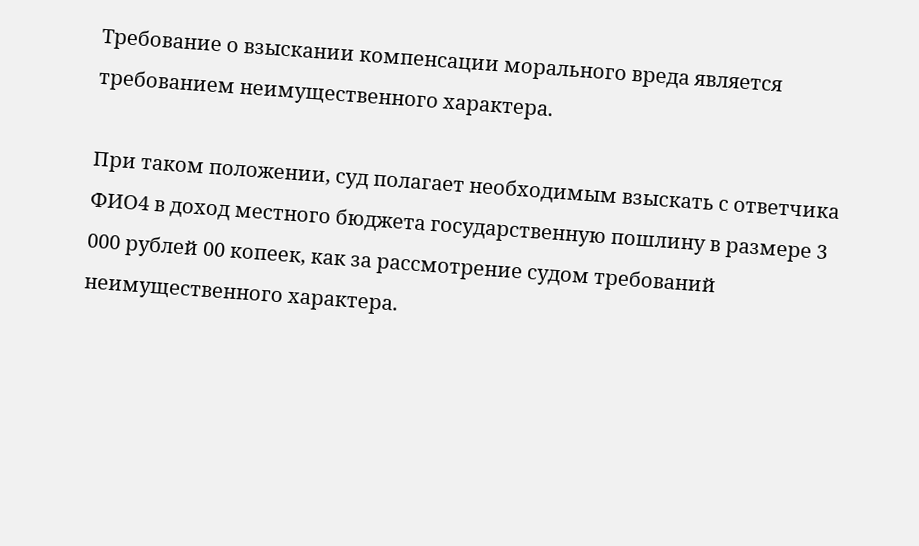Требование о взыскании компенсации морального вреда является требованием неимущественного характера.

При таком положении, суд полагает необходимым взыскать с ответчика ФИО4 в доход местного бюджета государственную пошлину в размере 3 000 рублей 00 копеек, как за рассмотрение судом требований неимущественного характера.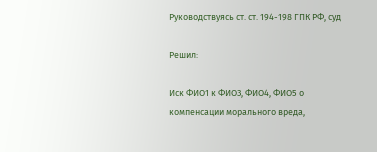Руководствуясь ст. ст. 194-198 ГПК РФ, суд

Решил:

Иск ФИО1 к ФИО3, ФИО4, ФИО5 о компенсации морального вреда,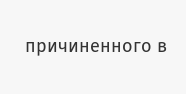причиненного в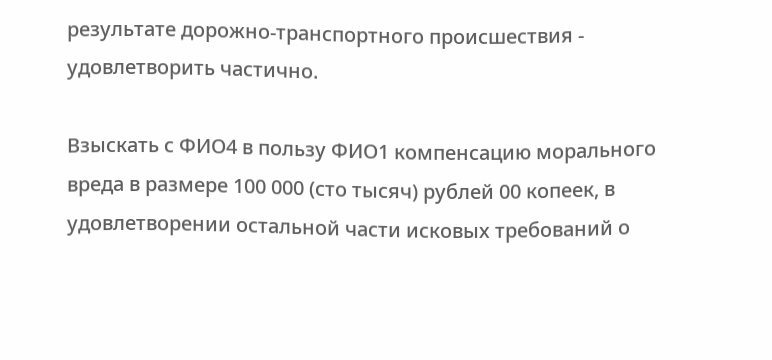результате дорожно-транспортного происшествия - удовлетворить частично.

Взыскать с ФИО4 в пользу ФИО1 компенсацию морального вреда в размере 100 000 (сто тысяч) рублей 00 копеек, в удовлетворении остальной части исковых требований о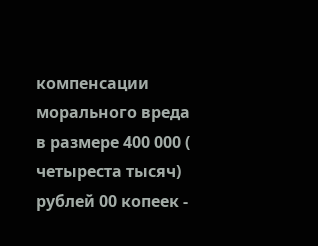компенсации морального вреда в размере 400 000 ( четыреста тысяч) рублей 00 копеек -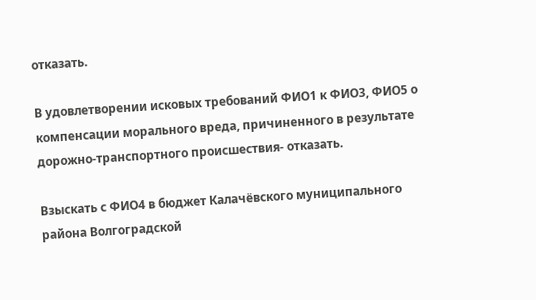отказать.

В удовлетворении исковых требований ФИО1 к ФИО3, ФИО5 о компенсации морального вреда, причиненного в результате дорожно-транспортного происшествия- отказать.

Взыскать с ФИО4 в бюджет Калачёвского муниципального района Волгоградской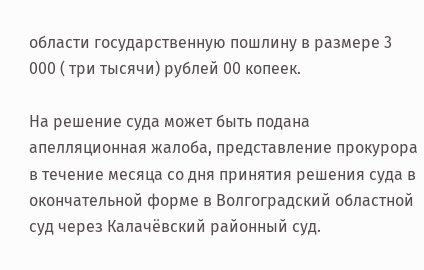области государственную пошлину в размере 3 000 ( три тысячи) рублей 00 копеек.

На решение суда может быть подана апелляционная жалоба, представление прокурора в течение месяца со дня принятия решения суда в окончательной форме в Волгоградский областной суд через Калачёвский районный суд.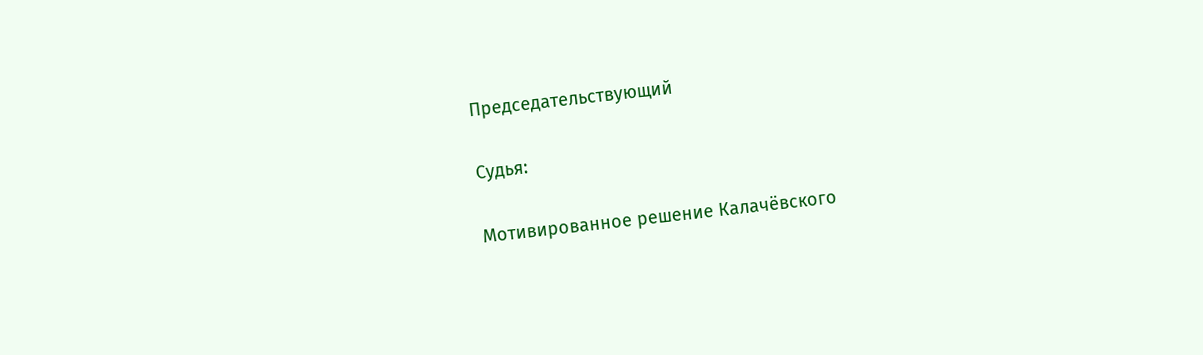Председательствующий

Судья:

Мотивированное решение Калачёвского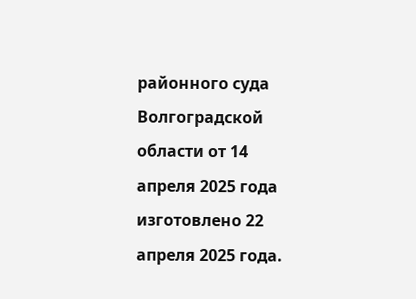районного суда Волгоградской области от 14 апреля 2025 года изготовлено 22 апреля 2025 года.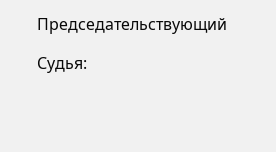Председательствующий

Судья: